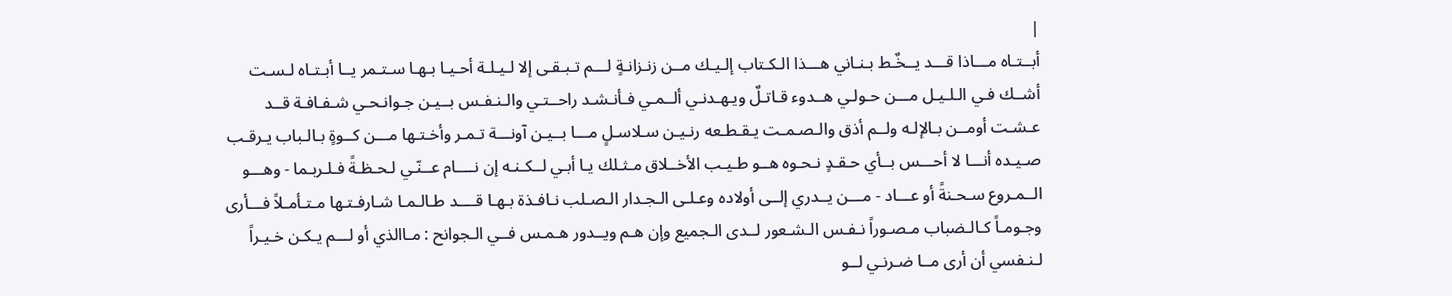|
أبــتـاه مـــاذا قـــد يــخٌـط بـنـاني هـــذا الـكـتاب إلـيـك مــن زنـزانـةٍ لـــم تـبـقـى إلا لـيـلـة أحـيـا بـهـا سـتـمر يــا أبـتـاه لـسـت أشــك فـي الـلـيـل مـــن حـولـي هــدوء قـاتـلٌ ويـهـدنـي ألــمـي فـأنـشـد راحــتـي والـنـفـس بــيـن جـوانـحـي شـفـافـة قــد عـشـت أومــن بـالإلـه ولــم أذق والـصـمـت يـقـطـعه رنـيـن سـلاسـلٍ مـــا بــيـن آونـــة تـمـر وأخـتـها مـــن كــوةٍ بـالـباب يـرقـب صـيـده أنـــا لا أحـــس بــأي حـقـدٍ نـحـوه هــو طـيـب الأخــلاق مـثـلك يـا أبـي لــكـنـه إن نــــام عــنّـي لـحـظـةً فـلـربـما - وهـــو الــمـروع سـحـنةً أو عـــاد - مـــن يــدري إلــى أولاده وعـلـى الـجـدار الـصـلب نـافـذة بـهـا قــــد طـالـمـا شـارفـتـها مـتـأمـلاً فـــأرى وجـومـاً كـالـضباب مـصـوراً نـفـس الـشـعور لــدى الـجميع وإن هـم ويــدور هـمـس فــي الـجوانح : مـاالذي أو لـــم يـكـن خـيـراً لـنـفسي أن أرى مــا ضـرنـي لــو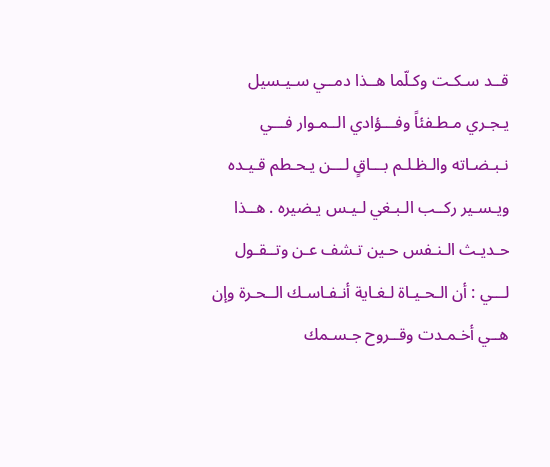قــد سـكـت وكـلّما هــذا دمــي سـيـسيل يـجـري مـطـفئاً وفـــؤادي الــمـوار فـــي نـبـضـاته والـظـلـم بـــاقٍ لـــن يـحـطم قـيـده ويـسـير ركــب الـبـغي لـيـس يـضيره . هــذا حـديـث الـنـفس حـين تـشف عـن وتــقـول لـــي : أن الـحـيـاة لـغـاية أنـفـاسـك الــحـرة وإن هــي أخـمـدت وقــروح جـسـمك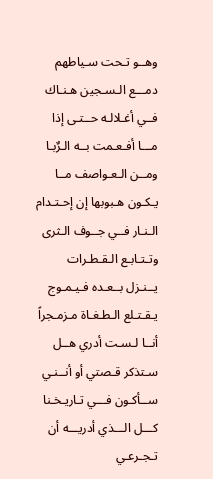وهــو تـحت سـياطهم دمـــع الـسـجين هـنـاك فــي أغـلالـه حــتـى إذا مـــا أفـعـمت بــه الـرٌبـا ومــن الـعـواصف مــا يـكـون هـبوبها إن إحـتـدام الـنـار فــي جــوف الـثرى وتـتـابـع الـقـطـرات يــنـزل بــعـده فـيـمـوج يـقـتـلع الـطـغـاة مـزمـجراً أنــا لـسـت أدري هــل سـتذكر قـصتي أو أنــنـي ســأكـون فـــي تـاريـخـنا كـــل الـــذي أدريـــه أن تـجـرعـي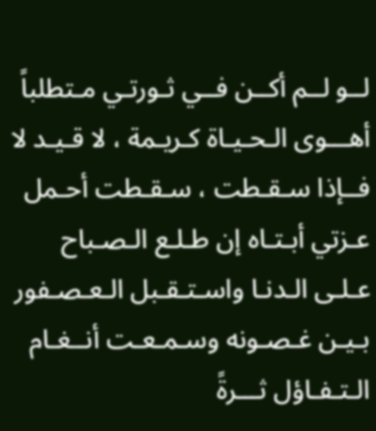لــو لــم أكــن فــي ثـورتـي مـتطلباً أهـــوى الـحـيـاة كـريـمة ، لا قـيـد لا فــإذا سـقـطت ، سـقـطت أحـمل عـزتي أبـتـاه إن طـلـع الـصـباح عـلـى الـدنـا واسـتـقـبل الـعـصـفور بـيـن غـصـونه وسـمـعـت أنــغـام الـتـفـاؤل ثـــرةً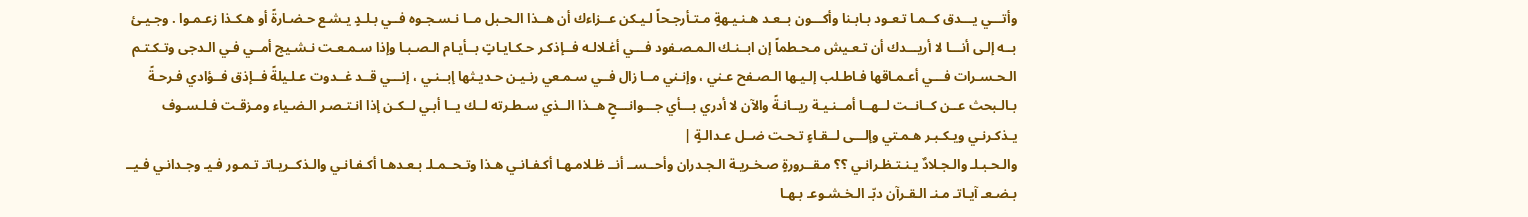وأتـــي يـــدق كــمـا تـعـود بـابـنا وأكـــون بــعـد هـنـيـهةٍ مـتـأرجـحاً لـيـكن عــزاءك أن هــذا الـحـبل مــا نـسـجـوه فــي بـلـدٍ يـشـع حـضـارةً أو هـكـذا زعـمـوا . وجـيـئ بــه إلـى أنـــا لا أريـــدك أن تـعـيش مـحـطماً إن ابــنـك الـمـصـفود فـــي أغـلالـه فــإذكـر حـكـايـاتٍ بــأيـام الـصـبـا وإذا سـمـعـت نـشـيج أمــي فـي الـدجى وتـكـتـم الـحـسـرات فـــي أعـمـاقها فـاطـلب إلـيـها الـصـفح عـني ، وإنـني مــا زال فــي سـمـعي رنـيـن حـديـثها إبــنـي ، إنـــي قــد غــدوت عـلـيلةً فــإذق فــؤادي فـرحـةً بـالـبحث عــن كــانــت لــهــا أمــنـيـة ريــانـةً والآن لا أدري بـــأي جـــوانـــحٍ هــذا الــذي سـطـرته لــك يــا أبـي لــكـن إذا انـتـصـر الـضـياء ومـزقـت فـلـسـوف يـذكـرنـي ويـكـبـر هـمـتي وإلـــى لــقـاءٍ تـحـت ضــل عـدالـةٍ |
والـحـبـلـ والـجـلادٌ يـنـتـظـرانـي ؟؟ مـقــرورةٍ صـخـريـة الـجـدران وأحــســ أنــ ظـلامـهـا أكـفـانـي هـذا وتـحــمـلـ بـعـدهـا أكـفـانـي والـذكــريـاتـ تـمـور فـيـ وجـدانـي فـيــ بـضـعـ آيـاتـ مـنـ الـقـرآن دبّـ الـخـشـوعـ بـهـا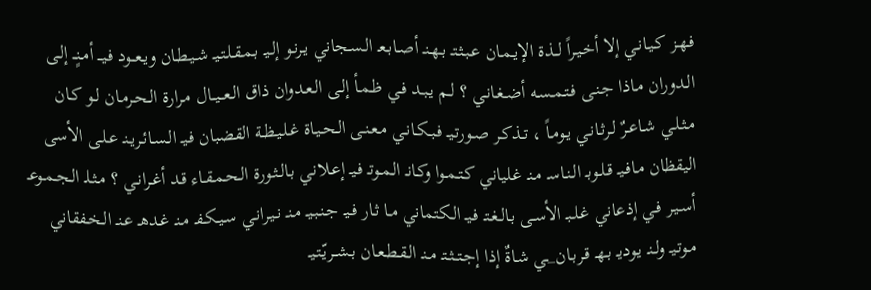فـهـز كـيـانـي إلا أخـيـراً لــذة الإيـمـان عـبـثـتـ بـهـنـ أصـابـعـ الـسـجاني يـرنـو إلـيـ بـمـقـلـتـيـ شـيـطـان ويـعــود فـيــ أمـنٍــ إلـى الـدوران مـاذا جـنـى فـتـمـسـه أضـغـانـي ؟ لـم يـبـد فـي ظـمـأ إلـى الـعـدوان ذاق الـعــيــال مـرارة الـحـرمـان لـو كـان مـثـلـي شـاعـرٌ لـرثـانـي يـومـاً ، تـذكـر صـورتـيـ فـبـكـانـي مـعـنـى الـحـيـاة غـلـيـظـة القضبان فـيـ الـسـائـريـنـ عـلـى الأسى اليقظان مـافـيـ قـلـوبـ الـنـاسـ مـنـ غـلياني كـتـمـوا وكـانـ الـمـوتـ فـيـ إعـلاني بـالـثـورة الـحـمـقـاء قـد أغـرانـي ؟ مـثـلـ الـجـمـوعـ أسـيـر فـي إذعاني غـلـبـ الأسـى بـالـغـتـ فـيـ الـكتماني مـا ثـار فـيـ جـنـبـيـ مـنـ نـيـرانـي سـيـكـفـ مـنـ غـدهـ عـنـ الـخـفقاني مـوتـيـ ولـنـ يـوديـ بـهـ قـربـان_ـي شـاةٌ إذا إجـتــثـتـ مـنـ الـقـطـعـان بـشــريّـتـيـ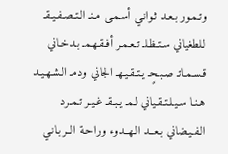وتـمـور بـعـد ثـوانـي أسـمـى مـنـ الـتـصـفـيـقـ لـلطغياني سـتـظـلـ تـعـمـر أفـقـهـمـ بـدخـاني قـسـمـاتـ صـبـحٍـ يـتـقـيـهـ الجاني ودمـ الـشـهـيـد هـنـا سـيـلـتـقـياني لـمـ يـبـقـ غـيـر تـمـرد الـفـيـضاني بـعــد الـهــدوء وراحـة الــربـانـي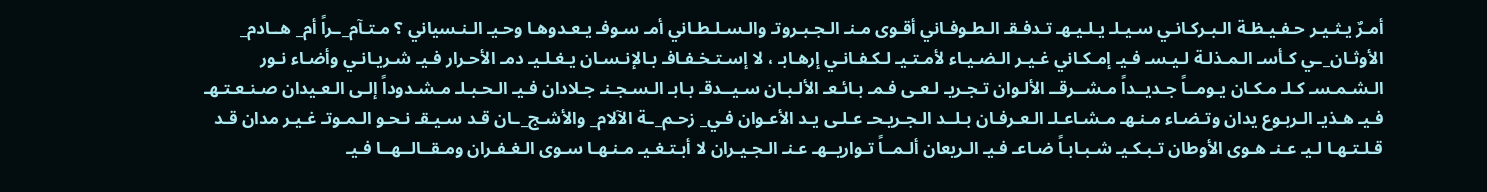أمـرٌ يـثـيـر حـفـيـظـة الـبـركـانـي سـيـلـ يـلـيـهـ تـدفـقـ الـطـوفـاني أقـوى مـنـ الـجـبـروتـ والـسـلـطـاني أمـ سـوفـ يـعـدوهـا وحـيـ الـنـسياني ؟ مـتـآم_ـراً أم_ هــادم_ الأوثـان_ـي كـأسـ الـمـذلـة لـيـسـ فـيـ إمـكـاني غـيـر الـضـيـاء لأمـتـيـ لـكـفـانـي إرهـابـ ، لا إسـتـخـفـافـ بـالإنـسـان يـغـلـيـ دمـ الأحـرار فـيـ شـريـانـي وأضـاء نـور الـشـمـسـ كـلـ مـكـان يـومــاً جـديــداً مـشــرقــ الألـوان تـجـريـ لـعـى فـمـ بـائـعـ الألـبـان سـيــدقـ بـابـ الـسـجـنـ جـلادان فـيـ الـحـبـلـ مـشـدوداً إلـى الـعـيدان صـنـعـتـهـ فـيـ هـذيـ الـربـوع يدان وتـضـاء مـنـهـ مـشـاعـلـ الـعـرفـان بـلــد الـجـريـحـ عـلـى يـد الأعـوان فـي_ زحـم_ـة الآلام_ والأشـج_ـان قـد سـيـقـ نـحـو الـمـوتـ غـيـر مدان قـد قـلـتـهـا لـيـ عـنـ هـوى الأوطان تـبـكـيـ شـبـابـاً ضـاعـ فـيـ الـريعان ألـمــاً تـواريــهـ عـنـ الـجـيـران لا أبـتـغـيـ مـنـهـا سـوى الـغـفـران ومـقــالــهــا فـيـ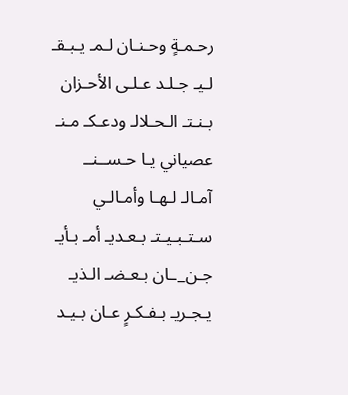رحـمـةٍ وحـنـان لـمـ يـبـقـ لـيـ جـلـد عـلـى الأحـزان بـنـتـ الـحـلالـ ودعـكـ مـنـ عصياني يـا حـســنــ آمـالـ لـهـا وأمـالـي سـتـبـيـتـ بـعـديـ أمـ بـأيـ جـن_ـان بـعـضـ الـذيـ يـجـريـ بـفـكـرٍ عـان بـيـد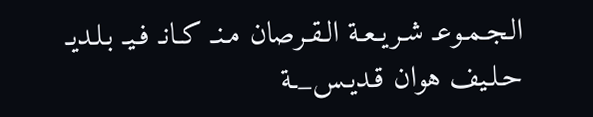الـجـمـوعـ شـريـعـة الـقـرصان مـنـ كـانـ فـيـ بـلـديـ حـلـيف هوان قـديـس_ـة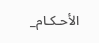الأحـكـام_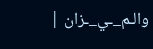والـم_ـي_ـزان |